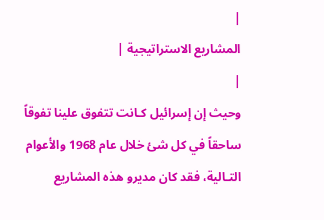|
المشاريع الاستراتيجية |
|
وحيث إن إسرائيل كـانت تتفوق علينا تفوقاً ساحقاً في كل شئ خلال عام 1968 والأعوام التـالية، فقد كان مديرو هذه المشاريع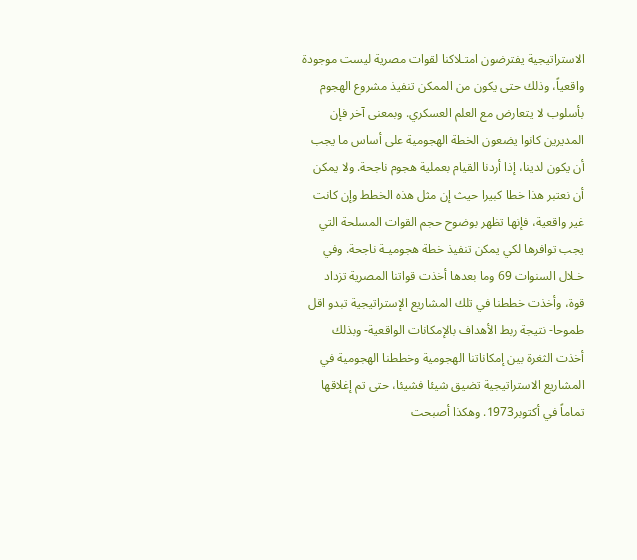الاستراتيجية يفترضون امتـلاكنا لقوات مصرية ليست موجودة واقعياً، وذلك حتى يكون من الممكن تنفيذ مشروع الهجوم بأسلوب لا يتعارض مع العلم العسكري. وبمعنى آخر فإن المديرين كانوا يضعون الخطة الهجومية على أساس ما يجب أن يكون لدينا، إذا أردنا القيام بعملية هجوم ناجحة. ولا يمكن أن نعتبر هذا خطا كبيرا حيث إن مثل هذه الخطط وإن كانت غير واقعية، فإنها تظهر بوضوح حجم القوات المسلحة التي يجب توافرها لكي يمكن تنفيذ خطة هجوميـة ناجحة. وفي خـلال السنوات 69 وما بعدها أخذت قواتنا المصرية تزداد قوة، وأخذت خططنا في تلك المشاريع الإستراتيجية تبدو اقل طموحا- نتيجة ربط الأهداف بالإمكانات الواقعية- وبذلك أخذت الثغرة بين إمكاناتنا الهجومية وخططنا الهجومية في المشاريع الاستراتيجية تضيق شيئا فشيئا، حتى تم إغلاقها تماماً في أكتوبر1973. وهكذا أصبحت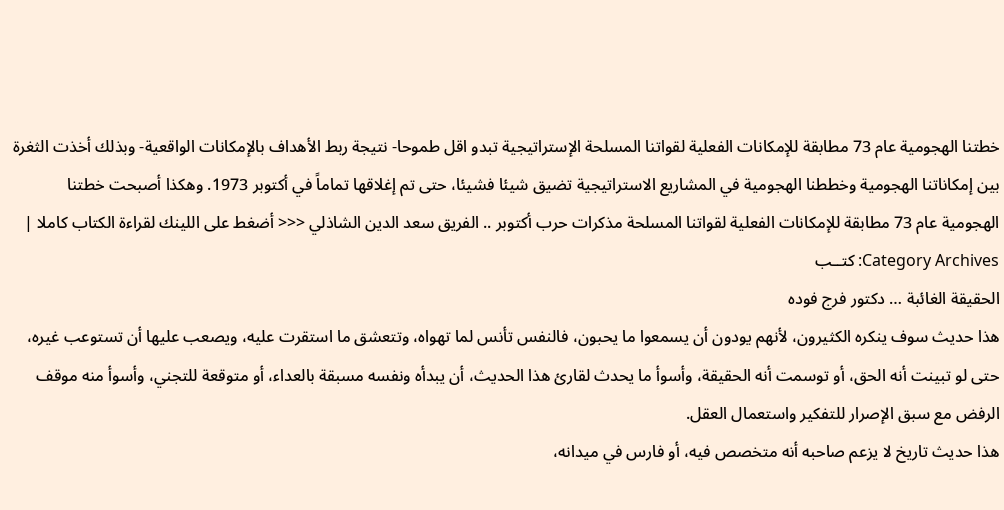خطتنا الهجومية عام 73 مطابقة للإمكانات الفعلية لقواتنا المسلحة الإستراتيجية تبدو اقل طموحا- نتيجة ربط الأهداف بالإمكانات الواقعية- وبذلك أخذت الثغرة بين إمكاناتنا الهجومية وخططنا الهجومية في المشاريع الاستراتيجية تضيق شيئا فشيئا، حتى تم إغلاقها تماماً في أكتوبر 1973. وهكذا أصبحت خطتنا الهجومية عام 73 مطابقة للإمكانات الفعلية لقواتنا المسلحة مذكرات حرب أكتوبر .. الفريق سعد الدين الشاذلي <<< أضغط على اللينك لقراءة الكتاب كاملا |
Category Archives: كتــب
الحقيقة الغائبة … دكتور فرج فوده
هذا حديث سوف ينكره الكثيرون، لأنهم يودون أن يسمعوا ما يحبون، فالنفس تأنس لما تهواه، وتتعشق ما استقرت عليه، ويصعب عليها أن تستوعب غيره، حتى لو تبينت أنه الحق، أو توسمت أنه الحقيقة، وأسوأ ما يحدث لقارئ هذا الحديث، أن يبدأه ونفسه مسبقة بالعداء، أو متوقعة للتجني، وأسوأ منه موقف الرفض مع سبق الإصرار للتفكير واستعمال العقل.
هذا حديث تاريخ لا يزعم صاحبه أنه متخصص فيه، أو فارس في ميدانه،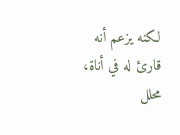لكنه يزعم أنه قارئ له في أناة، محلل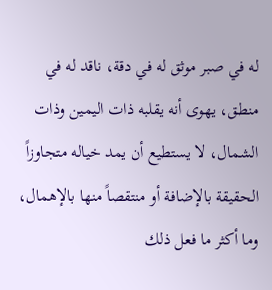له في صبر موثق له في دقة، ناقد له في منطق، يهوى أنه يقلبه ذات اليمين وذات الشمال، لا يستطيع أن يمد خياله متجاوزاً الحقيقة بالإضافة أو منتقصاً منها بالإهمال، وما أكثر ما فعل ذلك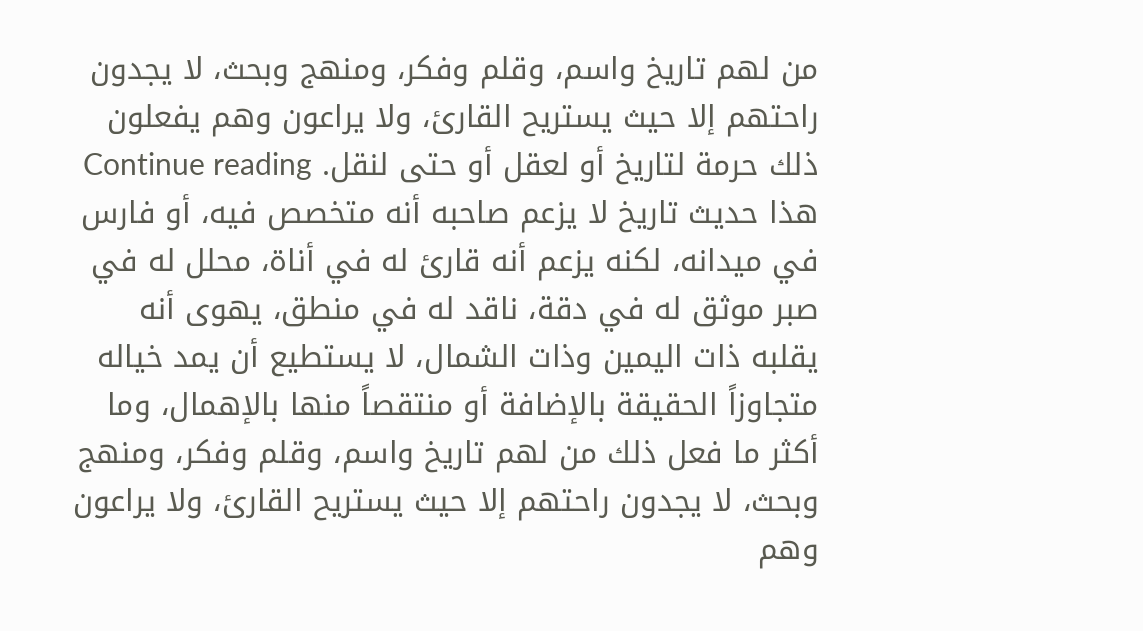من لهم تاريخ واسم، وقلم وفكر، ومنهج وبحث، لا يجدون راحتهم إلا حيث يستريح القارئ، ولا يراعون وهم يفعلون ذلك حرمة لتاريخ أو لعقل أو حتى لنقل. Continue reading
هذا حديث تاريخ لا يزعم صاحبه أنه متخصص فيه، أو فارس في ميدانه، لكنه يزعم أنه قارئ له في أناة، محلل له في صبر موثق له في دقة، ناقد له في منطق، يهوى أنه يقلبه ذات اليمين وذات الشمال، لا يستطيع أن يمد خياله متجاوزاً الحقيقة بالإضافة أو منتقصاً منها بالإهمال، وما أكثر ما فعل ذلك من لهم تاريخ واسم، وقلم وفكر، ومنهج وبحث، لا يجدون راحتهم إلا حيث يستريح القارئ، ولا يراعون وهم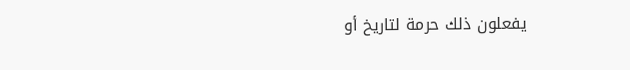يفعلون ذلك حرمة لتاريخ أو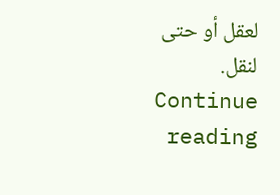لعقل أو حتى لنقل. Continue reading